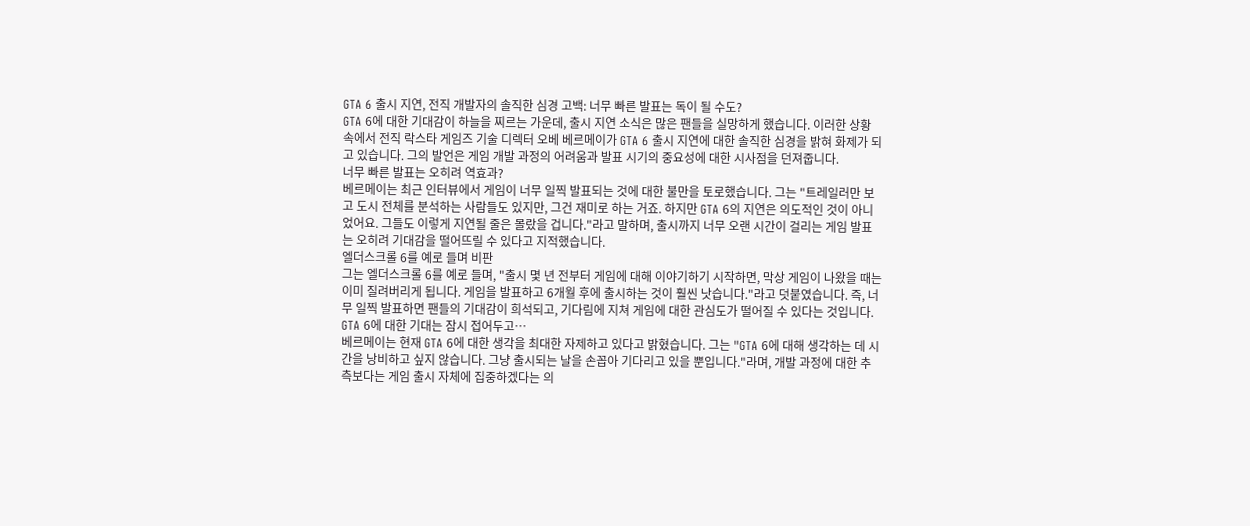GTA 6 출시 지연, 전직 개발자의 솔직한 심경 고백: 너무 빠른 발표는 독이 될 수도?
GTA 6에 대한 기대감이 하늘을 찌르는 가운데, 출시 지연 소식은 많은 팬들을 실망하게 했습니다. 이러한 상황 속에서 전직 락스타 게임즈 기술 디렉터 오베 베르메이가 GTA 6 출시 지연에 대한 솔직한 심경을 밝혀 화제가 되고 있습니다. 그의 발언은 게임 개발 과정의 어려움과 발표 시기의 중요성에 대한 시사점을 던져줍니다.
너무 빠른 발표는 오히려 역효과?
베르메이는 최근 인터뷰에서 게임이 너무 일찍 발표되는 것에 대한 불만을 토로했습니다. 그는 "트레일러만 보고 도시 전체를 분석하는 사람들도 있지만, 그건 재미로 하는 거죠. 하지만 GTA 6의 지연은 의도적인 것이 아니었어요. 그들도 이렇게 지연될 줄은 몰랐을 겁니다."라고 말하며, 출시까지 너무 오랜 시간이 걸리는 게임 발표는 오히려 기대감을 떨어뜨릴 수 있다고 지적했습니다.
엘더스크롤 6를 예로 들며 비판
그는 엘더스크롤 6를 예로 들며, "출시 몇 년 전부터 게임에 대해 이야기하기 시작하면, 막상 게임이 나왔을 때는 이미 질려버리게 됩니다. 게임을 발표하고 6개월 후에 출시하는 것이 훨씬 낫습니다."라고 덧붙였습니다. 즉, 너무 일찍 발표하면 팬들의 기대감이 희석되고, 기다림에 지쳐 게임에 대한 관심도가 떨어질 수 있다는 것입니다.
GTA 6에 대한 기대는 잠시 접어두고…
베르메이는 현재 GTA 6에 대한 생각을 최대한 자제하고 있다고 밝혔습니다. 그는 "GTA 6에 대해 생각하는 데 시간을 낭비하고 싶지 않습니다. 그냥 출시되는 날을 손꼽아 기다리고 있을 뿐입니다."라며, 개발 과정에 대한 추측보다는 게임 출시 자체에 집중하겠다는 의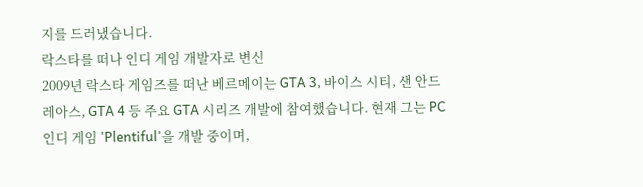지를 드러냈습니다.
락스타를 떠나 인디 게임 개발자로 변신
2009년 락스타 게임즈를 떠난 베르메이는 GTA 3, 바이스 시티, 샌 안드레아스, GTA 4 등 주요 GTA 시리즈 개발에 참여했습니다. 현재 그는 PC 인디 게임 'Plentiful'을 개발 중이며,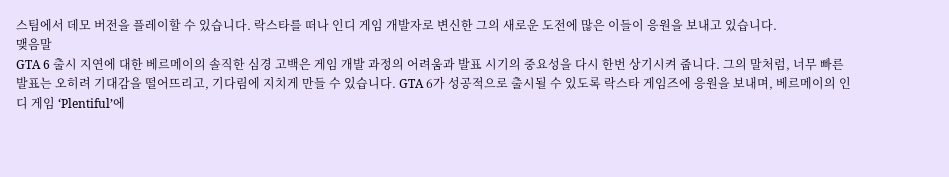스팀에서 데모 버전을 플레이할 수 있습니다. 락스타를 떠나 인디 게임 개발자로 변신한 그의 새로운 도전에 많은 이들이 응원을 보내고 있습니다.
맺음말
GTA 6 출시 지연에 대한 베르메이의 솔직한 심경 고백은 게임 개발 과정의 어려움과 발표 시기의 중요성을 다시 한번 상기시켜 줍니다. 그의 말처럼, 너무 빠른 발표는 오히려 기대감을 떨어뜨리고, 기다림에 지치게 만들 수 있습니다. GTA 6가 성공적으로 출시될 수 있도록 락스타 게임즈에 응원을 보내며, 베르메이의 인디 게임 ‘Plentiful’에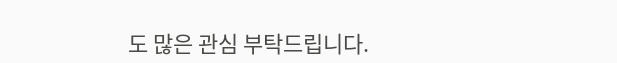도 많은 관심 부탁드립니다.